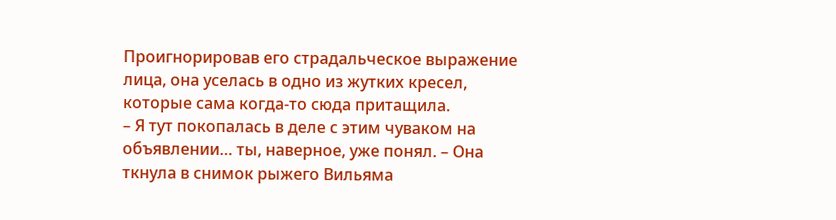Проигнорировав его страдальческое выражение лица, она уселась в одно из жутких кресел, которые сама когда-то сюда притащила.
– Я тут покопалась в деле с этим чуваком на объявлении… ты, наверное, уже понял. – Она ткнула в снимок рыжего Вильяма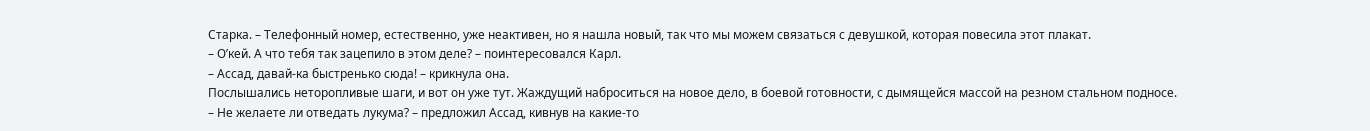Старка. – Телефонный номер, естественно, уже неактивен, но я нашла новый, так что мы можем связаться с девушкой, которая повесила этот плакат.
– О’кей. А что тебя так зацепило в этом деле? – поинтересовался Карл.
– Ассад, давай-ка быстренько сюда! – крикнула она.
Послышались неторопливые шаги, и вот он уже тут. Жаждущий наброситься на новое дело, в боевой готовности, с дымящейся массой на резном стальном подносе.
– Не желаете ли отведать лукума? – предложил Ассад, кивнув на какие-то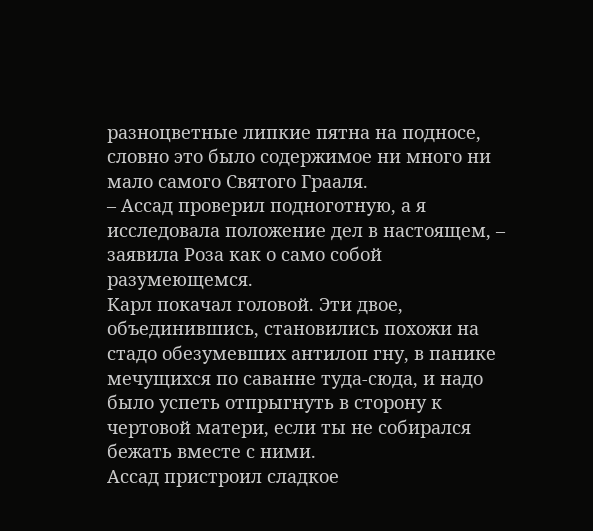разноцветные липкие пятна на подносе, словно это было содержимое ни много ни мало самого Святого Грааля.
– Ассад проверил подноготную, а я исследовала положение дел в настоящем, – заявила Роза как о само собой разумеющемся.
Карл покачал головой. Эти двое, объединившись, становились похожи на стадо обезумевших антилоп гну, в панике мечущихся по саванне туда-сюда, и надо было успеть отпрыгнуть в сторону к чертовой матери, если ты не собирался бежать вместе с ними.
Ассад пристроил сладкое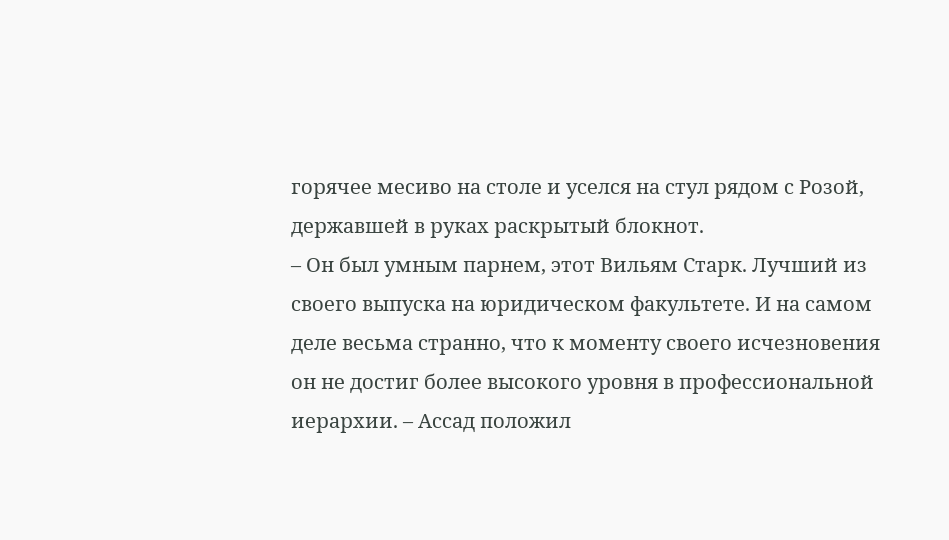горячее месиво на столе и уселся на стул рядом с Розой, державшей в руках раскрытый блокнот.
– Он был умным парнем, этот Вильям Старк. Лучший из своего выпуска на юридическом факультете. И на самом деле весьма странно, что к моменту своего исчезновения он не достиг более высокого уровня в профессиональной иерархии. – Ассад положил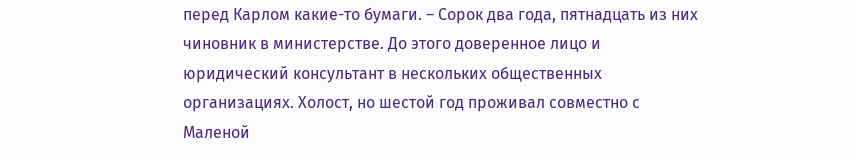перед Карлом какие-то бумаги. – Сорок два года, пятнадцать из них чиновник в министерстве. До этого доверенное лицо и юридический консультант в нескольких общественных организациях. Холост, но шестой год проживал совместно с Маленой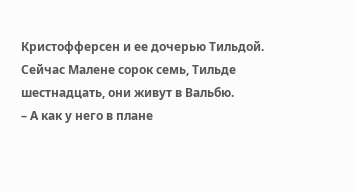Кристофферсен и ее дочерью Тильдой. Сейчас Малене сорок семь, Тильде шестнадцать, они живут в Вальбю.
– А как у него в плане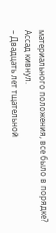материального положения, все было в порядке?
Ассад кивнул.
– Двадцать лет тщательной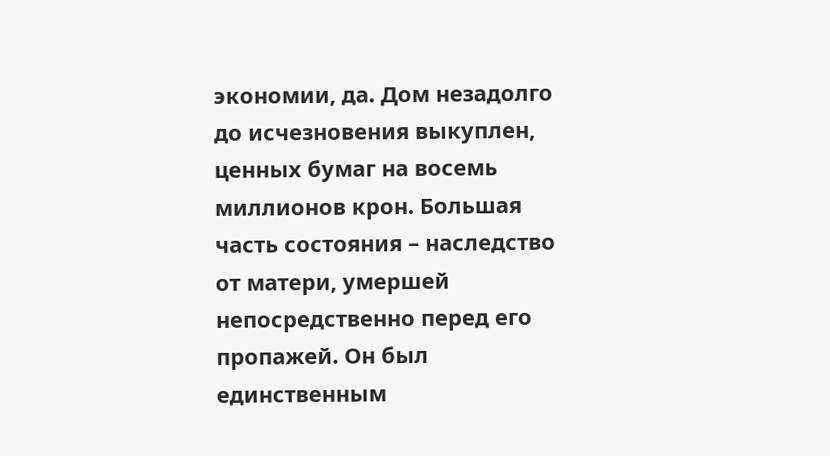экономии, да. Дом незадолго до исчезновения выкуплен, ценных бумаг на восемь миллионов крон. Большая часть состояния – наследство от матери, умершей непосредственно перед его пропажей. Он был единственным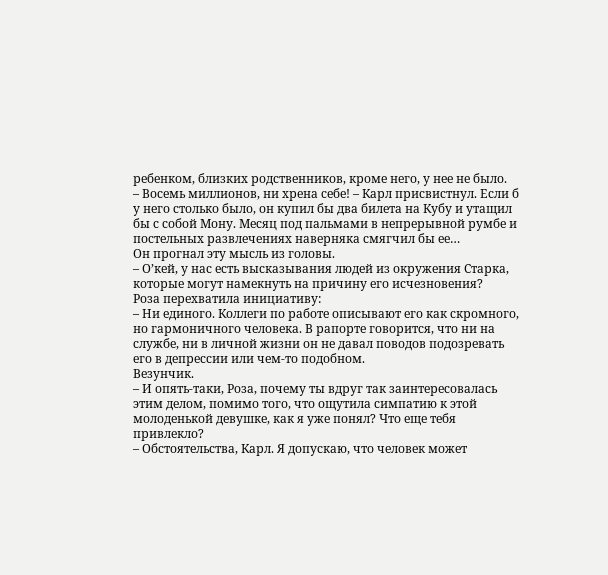ребенком, близких родственников, кроме него, у нее не было.
– Восемь миллионов, ни хрена себе! – Карл присвистнул. Если б у него столько было, он купил бы два билета на Кубу и утащил бы с собой Мону. Месяц под пальмами в непрерывной румбе и постельных развлечениях наверняка смягчил бы ее…
Он прогнал эту мысль из головы.
– О’кей, у нас есть высказывания людей из окружения Старка, которые могут намекнуть на причину его исчезновения?
Роза перехватила инициативу:
– Ни единого. Коллеги по работе описывают его как скромного, но гармоничного человека. В рапорте говорится, что ни на службе, ни в личной жизни он не давал поводов подозревать его в депрессии или чем-то подобном.
Везунчик.
– И опять-таки, Роза, почему ты вдруг так заинтересовалась этим делом, помимо того, что ощутила симпатию к этой молоденькой девушке, как я уже понял? Что еще тебя привлекло?
– Обстоятельства, Карл. Я допускаю, что человек может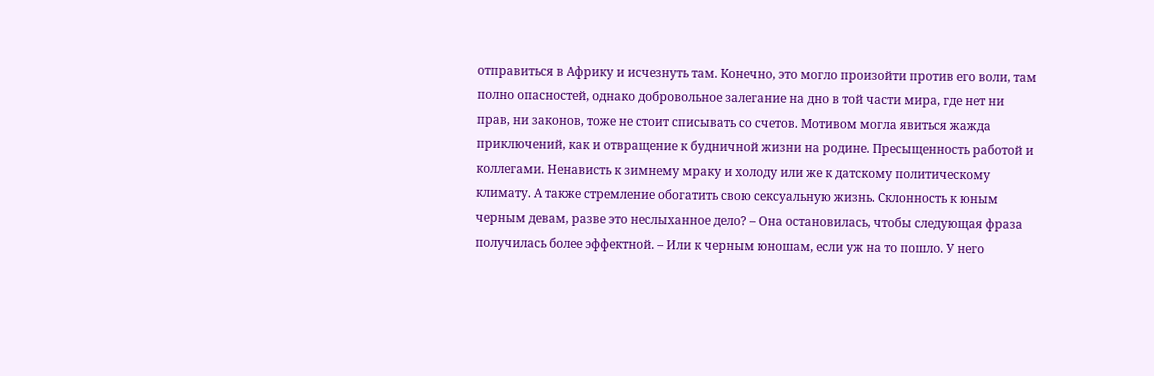отправиться в Африку и исчезнуть там. Конечно, это могло произойти против его воли, там полно опасностей, однако добровольное залегание на дно в той части мира, где нет ни прав, ни законов, тоже не стоит списывать со счетов. Мотивом могла явиться жажда приключений, как и отвращение к будничной жизни на родине. Пресыщенность работой и коллегами. Ненависть к зимнему мраку и холоду или же к датскому политическому климату. А также стремление обогатить свою сексуальную жизнь. Склонность к юным черным девам, разве это неслыханное дело? – Она остановилась, чтобы следующая фраза получилась более эффектной. – Или к черным юношам, если уж на то пошло. У него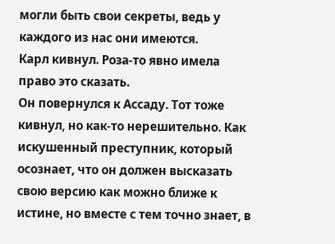могли быть свои секреты, ведь у каждого из нас они имеются.
Карл кивнул. Роза-то явно имела право это сказать.
Он повернулся к Ассаду. Тот тоже кивнул, но как-то нерешительно. Как искушенный преступник, который осознает, что он должен высказать свою версию как можно ближе к истине, но вместе с тем точно знает, в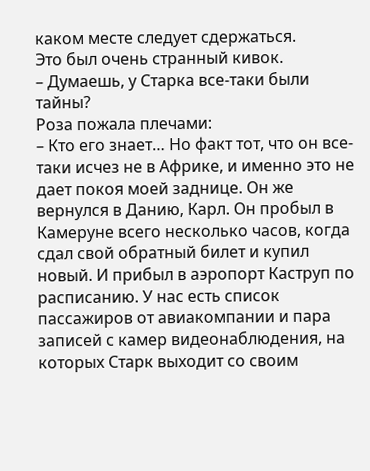каком месте следует сдержаться.
Это был очень странный кивок.
– Думаешь, у Старка все-таки были тайны?
Роза пожала плечами:
– Кто его знает… Но факт тот, что он все-таки исчез не в Африке, и именно это не дает покоя моей заднице. Он же вернулся в Данию, Карл. Он пробыл в Камеруне всего несколько часов, когда сдал свой обратный билет и купил новый. И прибыл в аэропорт Каструп по расписанию. У нас есть список пассажиров от авиакомпании и пара записей с камер видеонаблюдения, на которых Старк выходит со своим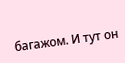багажом. И тут он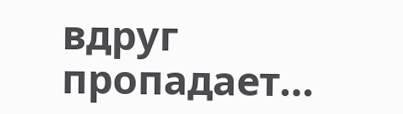вдруг пропадает…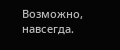Возможно, навсегда.